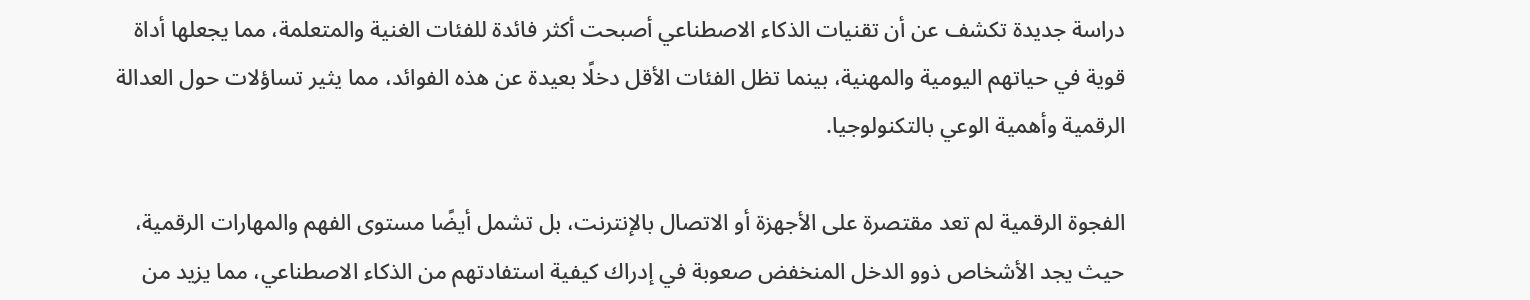دراسة جديدة تكشف عن أن تقنيات الذكاء الاصطناعي أصبحت أكثر فائدة للفئات الغنية والمتعلمة، مما يجعلها أداة قوية في حياتهم اليومية والمهنية، بينما تظل الفئات الأقل دخلًا بعيدة عن هذه الفوائد، مما يثير تساؤلات حول العدالة الرقمية وأهمية الوعي بالتكنولوجيا.

الفجوة الرقمية لم تعد مقتصرة على الأجهزة أو الاتصال بالإنترنت، بل تشمل أيضًا مستوى الفهم والمهارات الرقمية، حيث يجد الأشخاص ذوو الدخل المنخفض صعوبة في إدراك كيفية استفادتهم من الذكاء الاصطناعي، مما يزيد من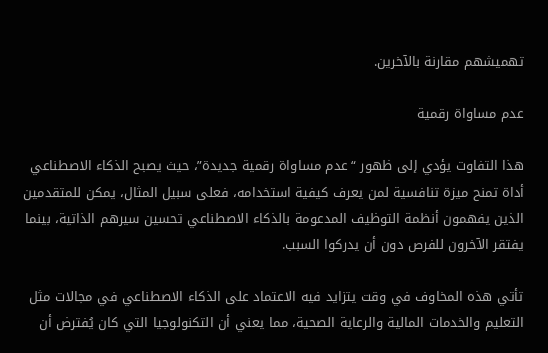تهميشهم مقارنة بالآخرين.

عدم مساواة رقمية

هذا التفاوت يؤدي إلى ظهور “عدم مساواة رقمية جديدة”، حيث يصبح الذكاء الاصطناعي أداة تمنح ميزة تنافسية لمن يعرف كيفية استخدامه، فعلى سبيل المثال، يمكن للمتقدمين الذين يفهمون أنظمة التوظيف المدعومة بالذكاء الاصطناعي تحسين سيرهم الذاتية، بينما يفتقر الآخرون للفرص دون أن يدركوا السبب.

تأتي هذه المخاوف في وقت يتزايد فيه الاعتماد على الذكاء الاصطناعي في مجالات مثل التعليم والخدمات المالية والرعاية الصحية، مما يعني أن التكنولوجيا التي كان يُفترض أن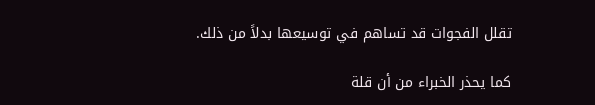تقلل الفجوات قد تساهم في توسيعها بدلاً من ذلك.

كما يحذر الخبراء من أن قلة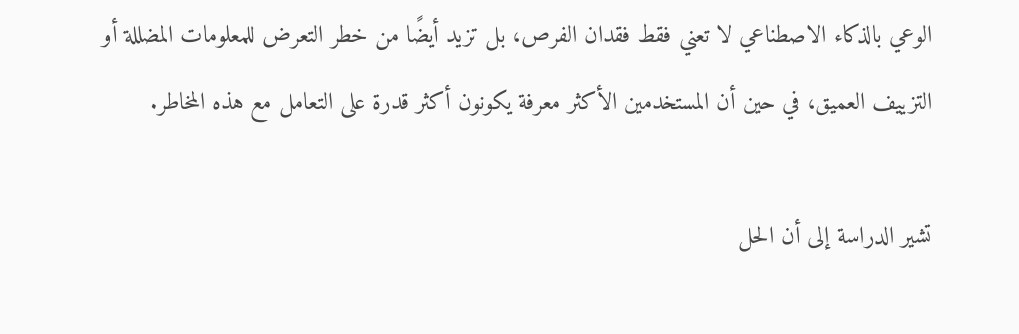الوعي بالذكاء الاصطناعي لا تعني فقط فقدان الفرص، بل تزيد أيضًا من خطر التعرض للمعلومات المضللة أو التزييف العميق، في حين أن المستخدمين الأكثر معرفة يكونون أكثر قدرة على التعامل مع هذه المخاطر.

تشير الدراسة إلى أن الحل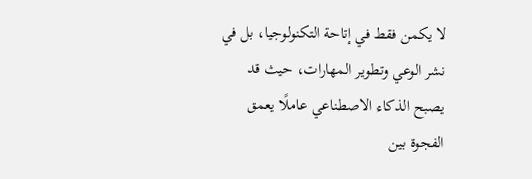لا يكمن فقط في إتاحة التكنولوجيا، بل في نشر الوعي وتطوير المهارات، حيث قد يصبح الذكاء الاصطناعي عاملًا يعمق الفجوة بين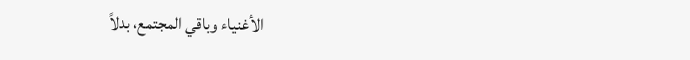الأغنياء وباقي المجتمع، بدلاً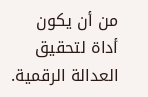من أن يكون أداة لتحقيق العدالة الرقمية.